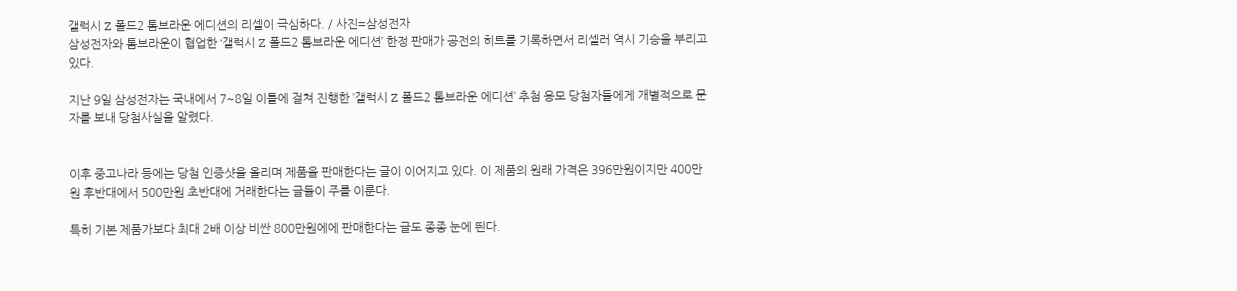갤럭시 Z 폴드2 톰브라운 에디션의 리셀이 극심하다. / 사진=삼성전자
삼성전자와 톰브라운이 협업한 ‘갤럭시 Z 폴드2 톰브라운 에디션’ 한정 판매가 공전의 히트를 기록하면서 리셀러 역시 기승을 부리고 있다.

지난 9일 삼성전자는 국내에서 7~8일 이틀에 걸쳐 진행한 ’갤럭시 Z 폴드2 톰브라운 에디션’ 추첨 응모 당첨자들에게 개별적으로 문자를 보내 당첨사실을 알렸다.


이후 중고나라 등에는 당첨 인증샷을 올리며 제품을 판매한다는 글이 이어지고 있다. 이 제품의 원래 가격은 396만원이지만 400만원 후반대에서 500만원 초반대에 거래한다는 글들이 주를 이룬다.

특히 기본 제품가보다 최대 2배 이상 비싼 800만원에에 판매한다는 글도 종종 눈에 띈다.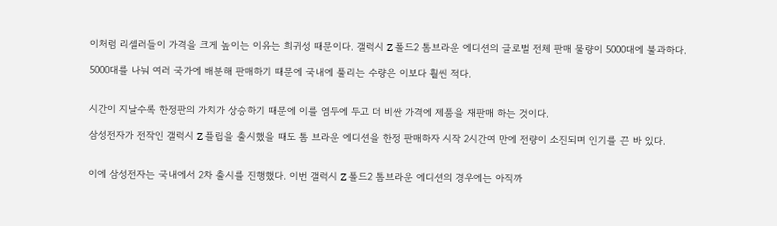이처럼 리셀러들이 가격을 크게 높이는 이유는 희귀성 때문이다. 갤럭시 Z 폴드2 톰브라운 에디션의 글로벌 전체 판매 물량이 5000대에 불과하다.

5000대를 나눠 여러 국가에 배분해 판매하기 때문에 국내에 풀리는 수량은 이보다 훨씬 적다.


시간이 지날수록 한정판의 가치가 상승하기 때문에 이를 염두에 두고 더 비싼 가격에 제품을 재판매 하는 것이다.

삼성전자가 전작인 갤럭시 Z 플립을 출시했을 때도 톰 브라운 에디션을 한정 판매하자 시작 2시간여 만에 전량이 소진되며 인기를 끈 바 있다.


이에 삼성전자는 국내에서 2차 출시를 진행했다. 이번 갤럭시 Z 폴드2 톰브라운 에디션의 경우에는 아직까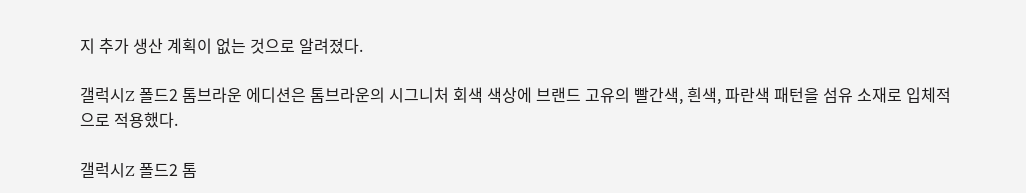지 추가 생산 계획이 없는 것으로 알려졌다.

갤럭시Z 폴드2 톰브라운 에디션은 톰브라운의 시그니처 회색 색상에 브랜드 고유의 빨간색, 흰색, 파란색 패턴을 섬유 소재로 입체적으로 적용했다.

갤럭시Z 폴드2 톰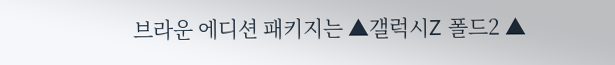브라운 에디션 패키지는 ▲갤럭시Z 폴드2 ▲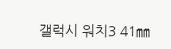갤럭시 워치3 41㎜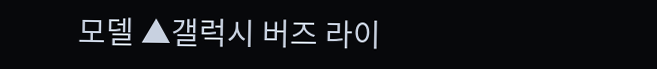모델 ▲갤럭시 버즈 라이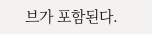브가 포함된다.